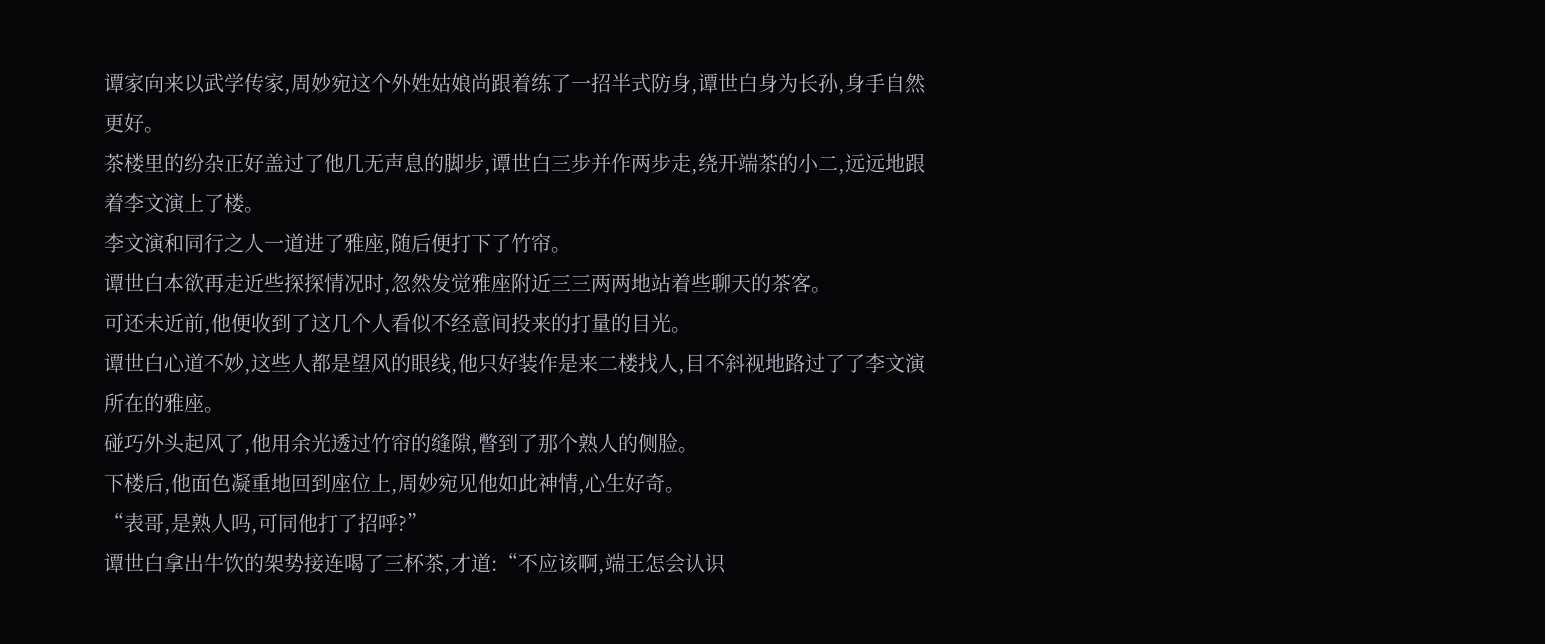谭家向来以武学传家,周妙宛这个外姓姑娘尚跟着练了一招半式防身,谭世白身为长孙,身手自然更好。
茶楼里的纷杂正好盖过了他几无声息的脚步,谭世白三步并作两步走,绕开端茶的小二,远远地跟着李文演上了楼。
李文演和同行之人一道进了雅座,随后便打下了竹帘。
谭世白本欲再走近些探探情况时,忽然发觉雅座附近三三两两地站着些聊天的茶客。
可还未近前,他便收到了这几个人看似不经意间投来的打量的目光。
谭世白心道不妙,这些人都是望风的眼线,他只好装作是来二楼找人,目不斜视地路过了了李文演所在的雅座。
碰巧外头起风了,他用余光透过竹帘的缝隙,瞥到了那个熟人的侧脸。
下楼后,他面色凝重地回到座位上,周妙宛见他如此神情,心生好奇。
“表哥,是熟人吗,可同他打了招呼?”
谭世白拿出牛饮的架势接连喝了三杯茶,才道:“不应该啊,端王怎会认识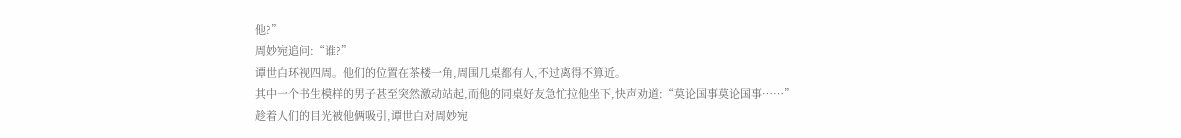他?”
周妙宛追问:“谁?”
谭世白环视四周。他们的位置在茶楼一角,周围几桌都有人,不过离得不算近。
其中一个书生模样的男子甚至突然激动站起,而他的同桌好友急忙拉他坐下,快声劝道:“莫论国事莫论国事……”
趁着人们的目光被他俩吸引,谭世白对周妙宛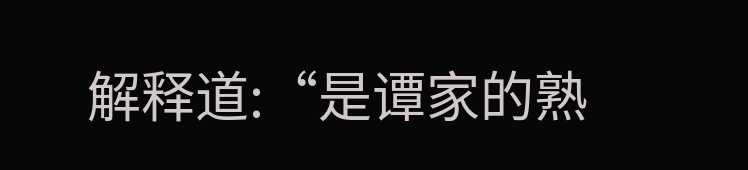解释道:“是谭家的熟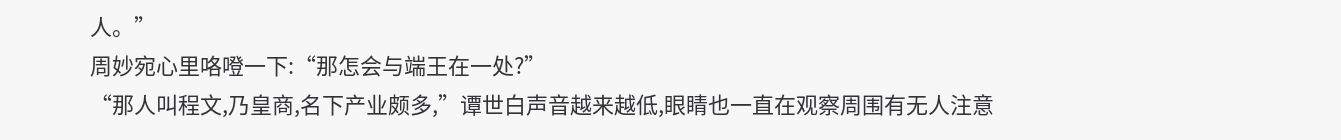人。”
周妙宛心里咯噔一下:“那怎会与端王在一处?”
“那人叫程文,乃皇商,名下产业颇多,”谭世白声音越来越低,眼睛也一直在观察周围有无人注意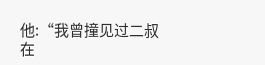他:“我曾撞见过二叔在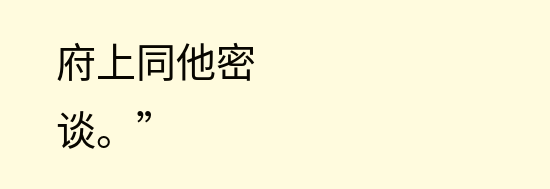府上同他密谈。”